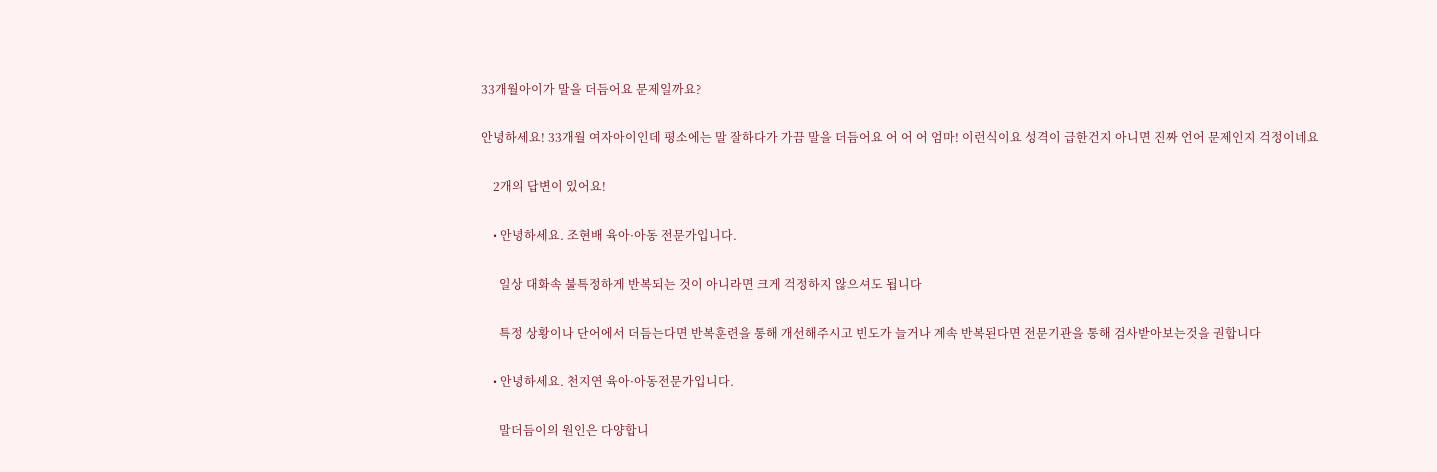33개월아이가 말을 더듬어요 문제일까요?

안녕하세요! 33개월 여자아이인데 평소에는 말 잘하다가 가끔 말을 더듬어요 어 어 어 엄마! 이런식이요 성격이 급한건지 아니면 진짜 언어 문제인지 걱정이네요

    2개의 답변이 있어요!

    • 안녕하세요. 조현배 육아·아동 전문가입니다.

      일상 대화속 불특정하게 반복되는 것이 아니라면 크게 걱정하지 않으셔도 됩니다

      특정 상황이나 단어에서 더듬는다면 반복훈련을 통해 개선해주시고 빈도가 늘거나 계속 반복된다면 전문기관을 통해 검사받아보는것을 권합니다

    • 안녕하세요. 천지연 육아·아동전문가입니다.

      말더듬이의 원인은 다양합니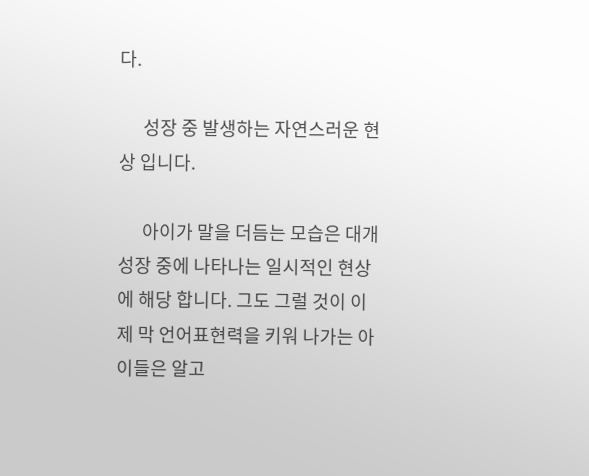다.

      성장 중 발생하는 자연스러운 현상 입니다.

      아이가 말을 더듬는 모습은 대개 성장 중에 나타나는 일시적인 현상에 해당 합니다. 그도 그럴 것이 이제 막 언어표현력을 키워 나가는 아이들은 알고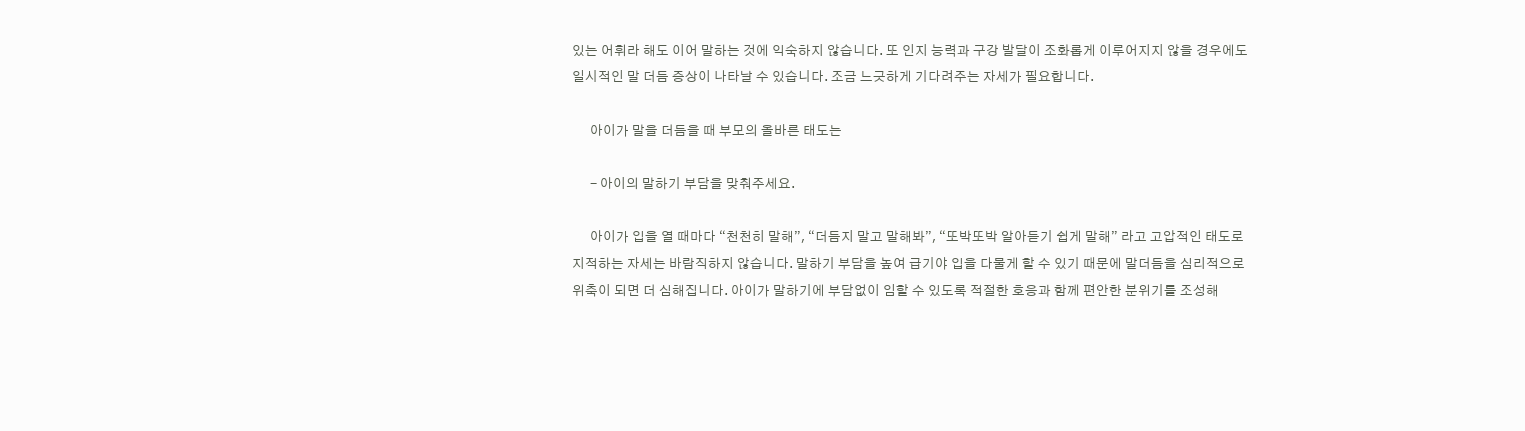있는 어휘라 해도 이어 말하는 것에 익숙하지 않습니다. 또 인지 능력과 구강 발달이 조화롭게 이루어지지 않을 경우에도 일시적인 말 더듬 증상이 나타날 수 있습니다. 조금 느긋하게 기다려주는 자세가 필요합니다.

      아이가 말을 더듬을 때 부모의 올바른 태도는

      - 아이의 말하기 부담을 맞춰주세요.

      아이가 입을 열 때마다 “천천히 말해”, “더듬지 말고 말해봐”, “또박또박 알아듣기 쉽게 말해” 라고 고압적인 태도로 지적하는 자세는 바람직하지 않습니다. 말하기 부담을 높여 급기야 입을 다물게 할 수 있기 때문에 말더듬을 심리적으로 위축이 되면 더 심해집니다. 아이가 말하기에 부담없이 임할 수 있도록 적절한 호응과 함께 편안한 분위기를 조성해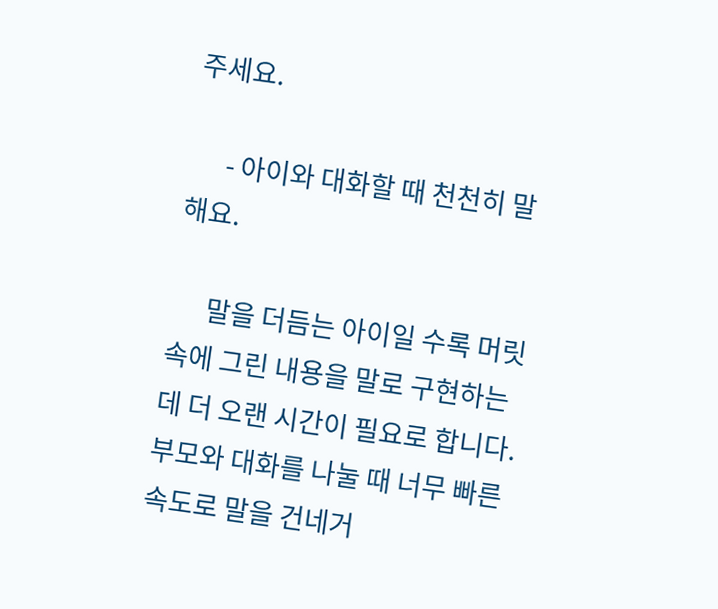주세요.

      - 아이와 대화할 때 천천히 말해요.

      말을 더듬는 아이일 수록 머릿 속에 그린 내용을 말로 구현하는데 더 오랜 시간이 필요로 합니다. 부모와 대화를 나눌 때 너무 빠른 속도로 말을 건네거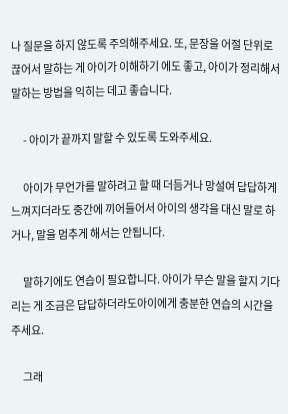나 질문을 하지 않도록 주의해주세요. 또, 문장을 어절 단위로 끊어서 말하는 게 아이가 이해하기 에도 좋고, 아이가 정리해서 말하는 방법을 익히는 데고 좋습니다.

      - 아이가 끝까지 말할 수 있도록 도와주세요.

      아이가 무언가를 말하려고 할 때 더듬거나 망설여 답답하게 느껴지더라도 중간에 끼어들어서 아이의 생각을 대신 말로 하거나, 말을 멈추게 해서는 안됩니다.

      말하기에도 연습이 필요합니다. 아이가 무슨 말을 할지 기다리는 게 조금은 답답하더라도아이에게 충분한 연습의 시간을 주세요.

      그래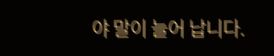야 말이 늘어 납니다.